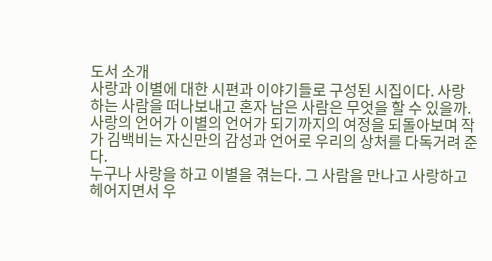도서 소개
사랑과 이별에 대한 시편과 이야기들로 구성된 시집이다. 사랑하는 사람을 떠나보내고 혼자 남은 사람은 무엇을 할 수 있을까. 사랑의 언어가 이별의 언어가 되기까지의 여정을 되돌아보며 작가 김백비는 자신만의 감성과 언어로 우리의 상처를 다독거려 준다.
누구나 사랑을 하고 이별을 겪는다. 그 사람을 만나고 사랑하고 헤어지면서 우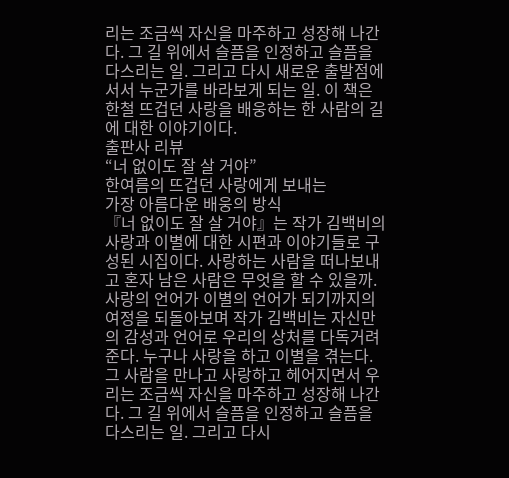리는 조금씩 자신을 마주하고 성장해 나간다. 그 길 위에서 슬픔을 인정하고 슬픔을 다스리는 일. 그리고 다시 새로운 출발점에 서서 누군가를 바라보게 되는 일. 이 책은 한철 뜨겁던 사랑을 배웅하는 한 사람의 길에 대한 이야기이다.
출판사 리뷰
“너 없이도 잘 살 거야”
한여름의 뜨겁던 사랑에게 보내는
가장 아름다운 배웅의 방식
『너 없이도 잘 살 거야』는 작가 김백비의 사랑과 이별에 대한 시편과 이야기들로 구성된 시집이다. 사랑하는 사람을 떠나보내고 혼자 남은 사람은 무엇을 할 수 있을까. 사랑의 언어가 이별의 언어가 되기까지의 여정을 되돌아보며 작가 김백비는 자신만의 감성과 언어로 우리의 상처를 다독거려 준다. 누구나 사랑을 하고 이별을 겪는다. 그 사람을 만나고 사랑하고 헤어지면서 우리는 조금씩 자신을 마주하고 성장해 나간다. 그 길 위에서 슬픔을 인정하고 슬픔을 다스리는 일. 그리고 다시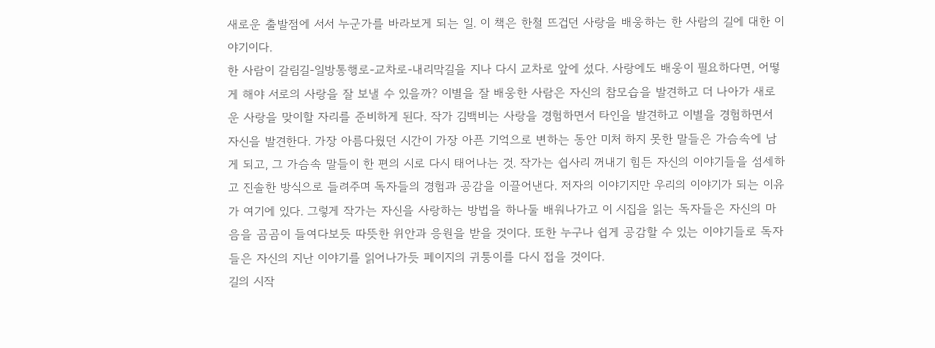새로운 출발점에 서서 누군가를 바라보게 되는 일. 이 책은 한철 뜨겁던 사랑을 배웅하는 한 사람의 길에 대한 이야기이다.
한 사람이 갈림길-일방통행로-교차로-내리막길을 지나 다시 교차로 앞에 섰다. 사랑에도 배웅이 필요하다면, 어떻게 해야 서로의 사랑을 잘 보낼 수 있을까? 이별을 잘 배웅한 사람은 자신의 참모습을 발견하고 더 나아가 새로운 사랑을 맞이할 자리를 준비하게 된다. 작가 김백비는 사랑을 경험하면서 타인을 발견하고 이별을 경험하면서 자신을 발견한다. 가장 아름다웠던 시간이 가장 아픈 기억으로 변하는 동안 미처 하지 못한 말들은 가슴속에 남게 되고, 그 가슴속 말들이 한 편의 시로 다시 태어나는 것. 작가는 쉽사리 꺼내기 힘든 자신의 이야기들을 섬세하고 진솔한 방식으로 들려주며 독자들의 경험과 공감을 이끌어낸다. 저자의 이야기지만 우리의 이야기가 되는 이유가 여기에 있다. 그렇게 작가는 자신을 사랑하는 방법을 하나둘 배워나가고 이 시집을 읽는 독자들은 자신의 마음을 곰곰이 들여다보듯 따뜻한 위안과 응원을 받을 것이다. 또한 누구나 쉽게 공감할 수 있는 이야기들로 독자들은 자신의 지난 이야기를 읽어나가듯 페이지의 귀퉁이를 다시 접을 것이다.
길의 시작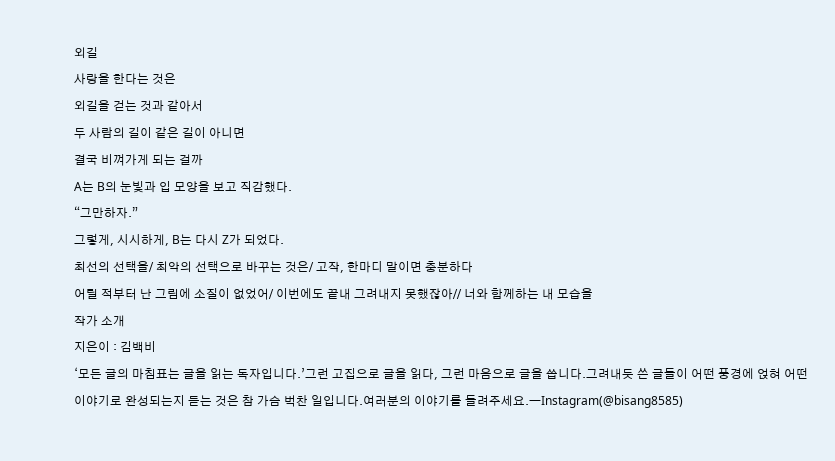외길
사랑을 한다는 것은
외길을 걷는 것과 같아서
두 사람의 길이 같은 길이 아니면
결국 비껴가게 되는 걸까
A는 B의 눈빛과 입 모양을 보고 직감했다.
“그만하자.”
그렇게, 시시하게, B는 다시 Z가 되었다.
최선의 선택을/ 최악의 선택으로 바꾸는 것은/ 고작, 한마디 말이면 충분하다
어릴 적부터 난 그림에 소질이 없었어/ 이번에도 끝내 그려내지 못했잖아// 너와 함께하는 내 모습을
작가 소개
지은이 : 김백비
‘모든 글의 마침표는 글을 읽는 독자입니다.’그런 고집으로 글을 읽다, 그런 마음으로 글을 씁니다.그려내듯 쓴 글들이 어떤 풍경에 얹혀 어떤 이야기로 완성되는지 듣는 것은 참 가슴 벅찬 일입니다.여러분의 이야기를 들려주세요.―Instagram(@bisang8585)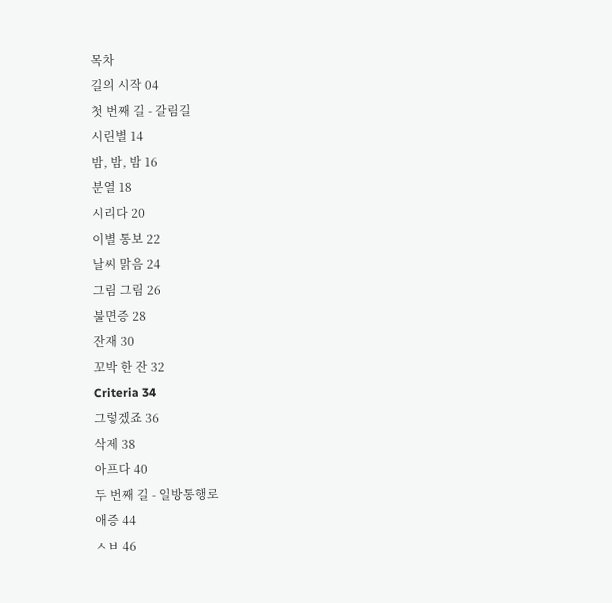목차
길의 시작 04
첫 번째 길 - 갈림길
시린별 14
밤, 밤, 밤 16
분열 18
시리다 20
이별 통보 22
날씨 맑음 24
그림 그림 26
불면증 28
잔재 30
꼬박 한 잔 32
Criteria 34
그렇겠죠 36
삭제 38
아프다 40
두 번째 길 - 일방통행로
애증 44
ㅅㅂ 46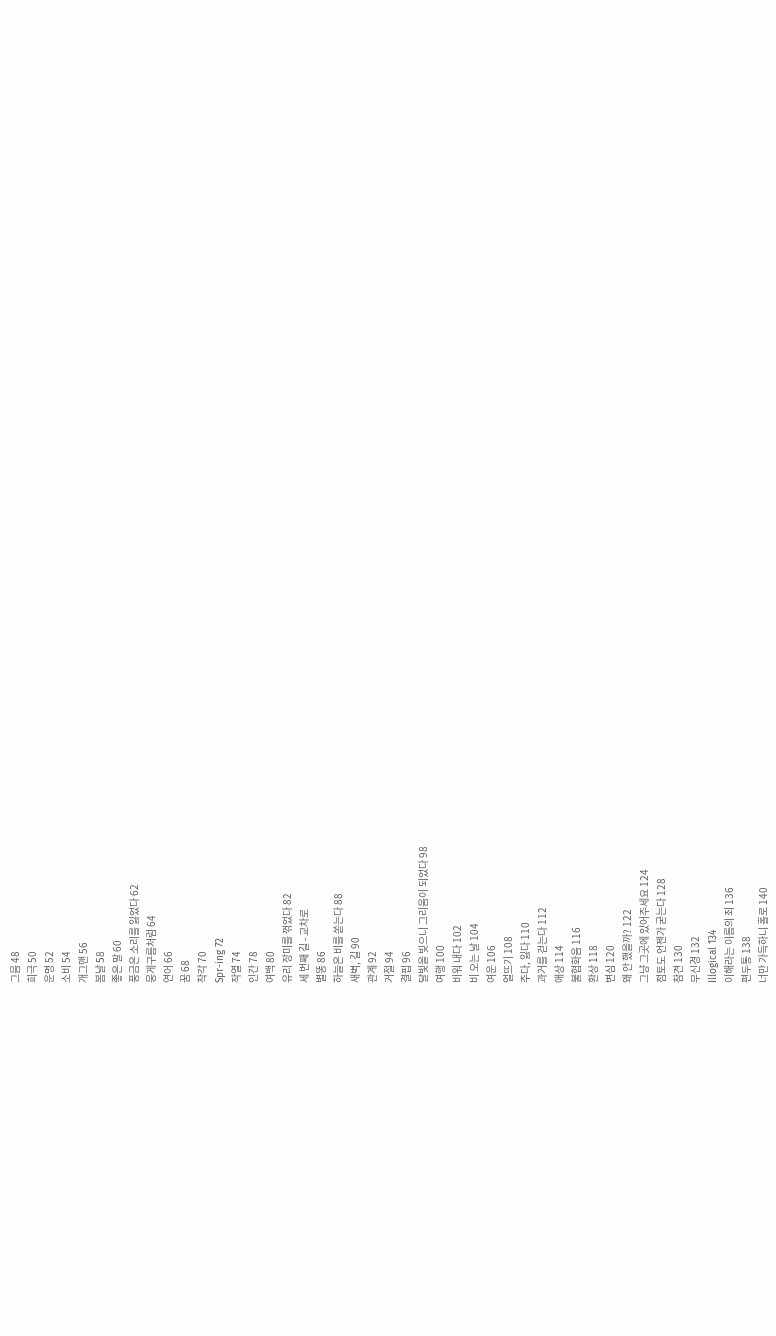그믐 48
희극 50
운명 52
소비 54
개그맨 56
봄날 58
좋은 말 60
풍금은 소리를 잃었다 62
뭉게구름처럼 64
연어 66
꿈 68
착각 70
Spr-ing 72
작열 74
인간 78
여백 80
유리 장미를 꺾었다 82
세 번째 길 - 교차로
별똥 86
하늘은 비를 쏟는다 88
새벽, 길 90
관계 92
거절 94
결핍 96
달빛을 빚으니 그리움이 되었다 98
여행 100
비워 내다 102
비 오는 날 104
여운 106
얼뜨기 108
주다, 잃다 110
과거를 걷는다 112
애상 114
불협화음 116
환상 118
변심 120
왜 안 했을까? 122
그냥 그곳에 있어주세요 124
점토도 언젠가 굳는다 128
참견 130
무신경 132
Illogical 134
이해라는 이름의 죄 136
편두통 138
너만 가득하니 홀로 140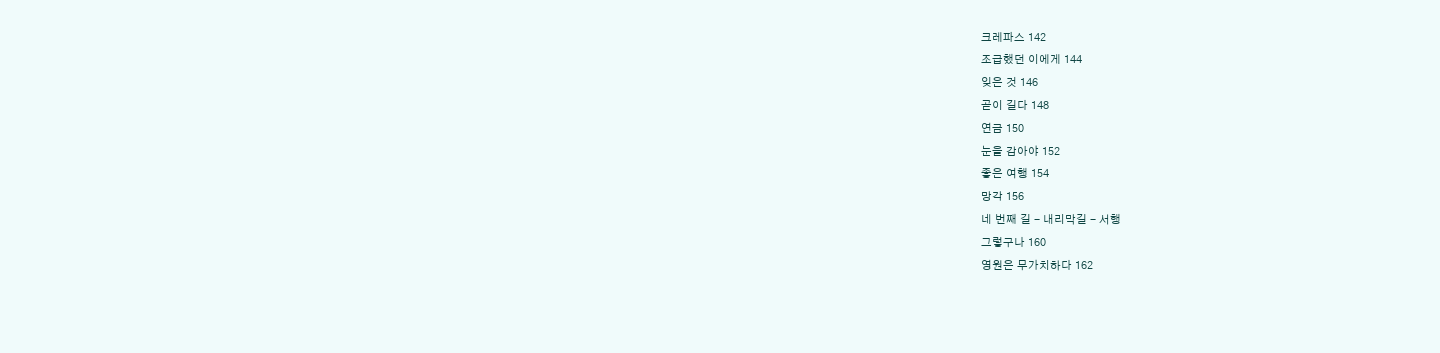크레파스 142
조급했던 이에게 144
잊은 것 146
곧이 길다 148
연금 150
눈을 감아야 152
좋은 여행 154
망각 156
네 번째 길 - 내리막길 - 서행
그렇구나 160
영원은 무가치하다 162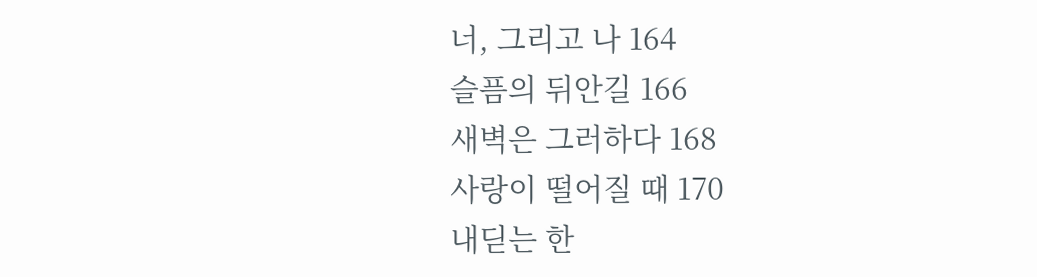너, 그리고 나 164
슬픔의 뒤안길 166
새벽은 그러하다 168
사랑이 떨어질 때 170
내딛는 한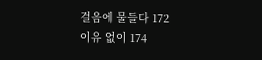걸음에 물들다 172
이유 없이 174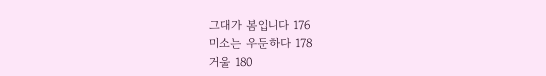그대가 봄입니다 176
미소는 우둔하다 178
거울 180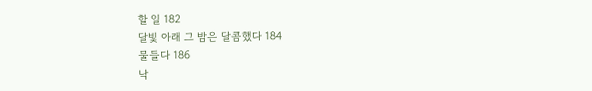할 일 182
달빛 아래 그 밤은 달콤했다 184
물들다 186
낙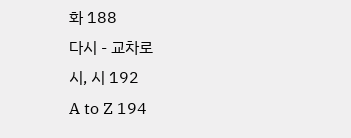화 188
다시 - 교차로
시, 시 192
A to Z 194